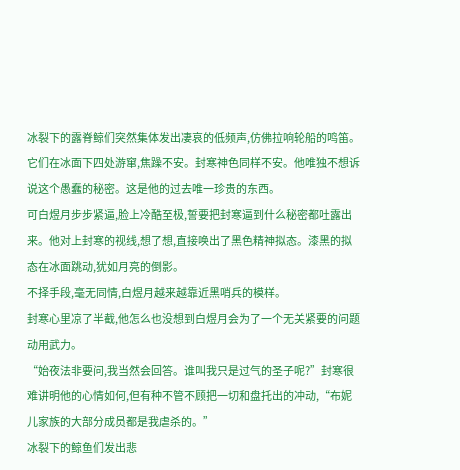冰裂下的露脊鲸们突然集体发出凄哀的低频声,仿佛拉响轮船的鸣笛。它们在冰面下四处游窜,焦躁不安。封寒神色同样不安。他唯独不想诉说这个愚蠢的秘密。这是他的过去唯一珍贵的东西。
可白煜月步步紧逼,脸上冷酷至极,誓要把封寒逼到什么秘密都吐露出来。他对上封寒的视线,想了想,直接唤出了黑色精神拟态。漆黑的拟态在冰面跳动,犹如月亮的倒影。
不择手段,毫无同情,白煜月越来越靠近黑哨兵的模样。
封寒心里凉了半截,他怎么也没想到白煜月会为了一个无关紧要的问题动用武力。
“始夜法非要问,我当然会回答。谁叫我只是过气的圣子呢?”封寒很难讲明他的心情如何,但有种不管不顾把一切和盘托出的冲动,“布妮儿家族的大部分成员都是我虐杀的。”
冰裂下的鲸鱼们发出悲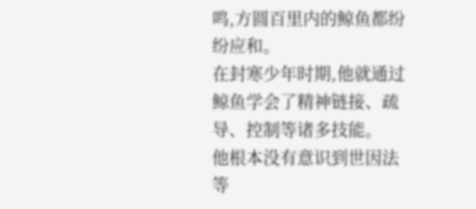鸣,方圆百里内的鲸鱼都纷纷应和。
在封寒少年时期,他就通过鲸鱼学会了精神链接、疏导、控制等诸多技能。
他根本没有意识到世因法等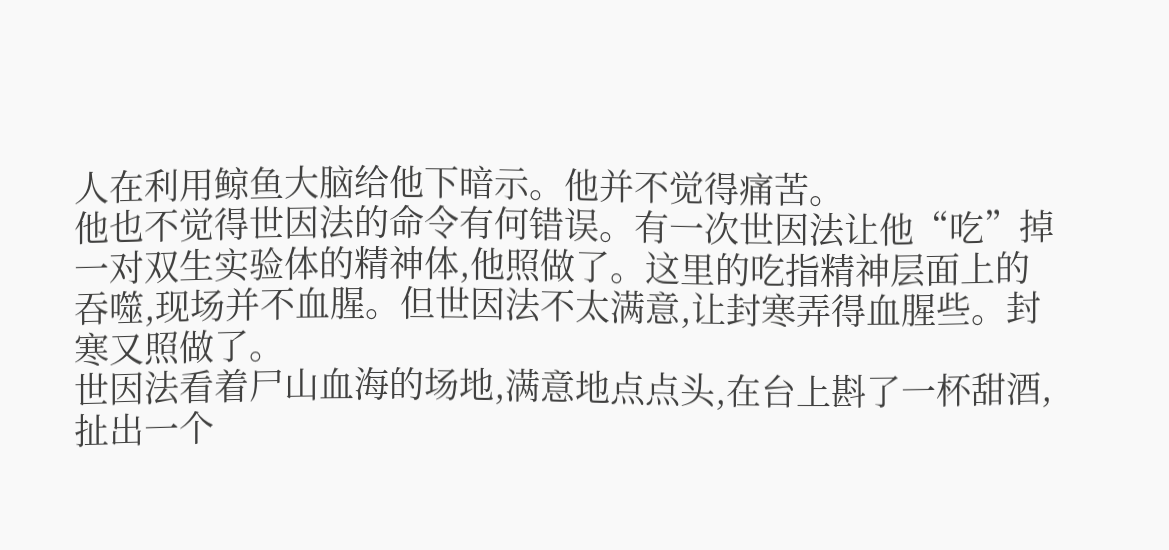人在利用鲸鱼大脑给他下暗示。他并不觉得痛苦。
他也不觉得世因法的命令有何错误。有一次世因法让他“吃”掉一对双生实验体的精神体,他照做了。这里的吃指精神层面上的吞噬,现场并不血腥。但世因法不太满意,让封寒弄得血腥些。封寒又照做了。
世因法看着尸山血海的场地,满意地点点头,在台上斟了一杯甜酒,扯出一个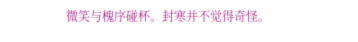微笑与槐序碰杯。封寒并不觉得奇怪。